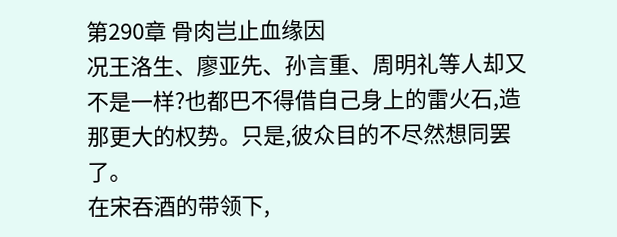第290章 骨肉岂止血缘因
况王洛生、廖亚先、孙言重、周明礼等人却又不是一样?也都巴不得借自己身上的雷火石,造那更大的权势。只是,彼众目的不尽然想同罢了。
在宋吞酒的带领下,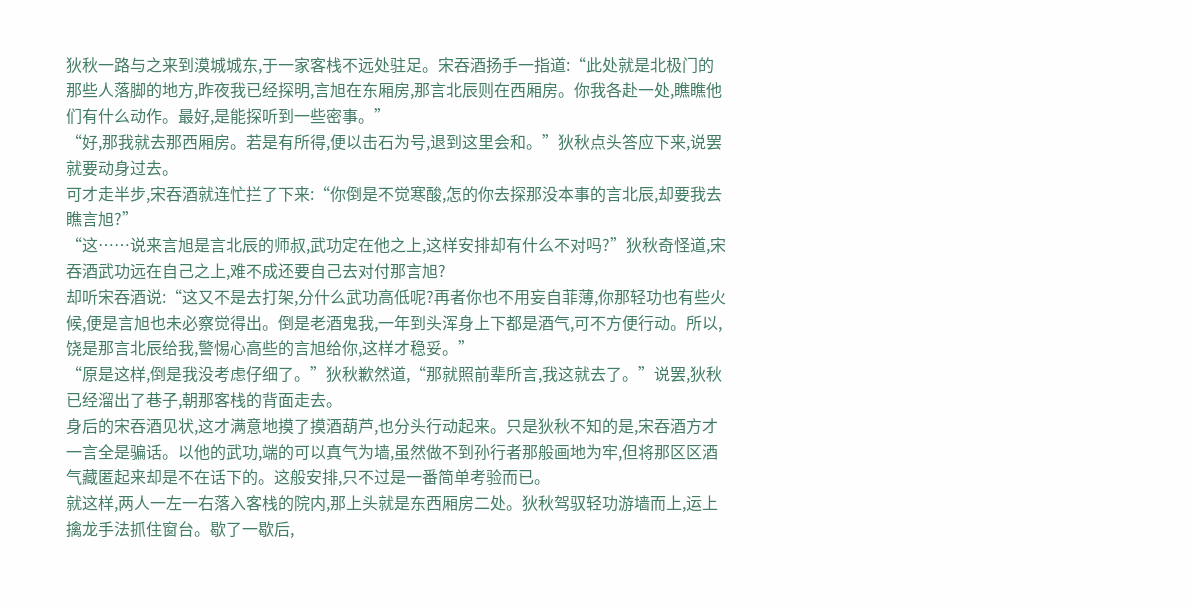狄秋一路与之来到漠城城东,于一家客栈不远处驻足。宋吞酒扬手一指道:“此处就是北极门的那些人落脚的地方,昨夜我已经探明,言旭在东厢房,那言北辰则在西厢房。你我各赴一处,瞧瞧他们有什么动作。最好,是能探听到一些密事。”
“好,那我就去那西厢房。若是有所得,便以击石为号,退到这里会和。”狄秋点头答应下来,说罢就要动身过去。
可才走半步,宋吞酒就连忙拦了下来:“你倒是不觉寒酸,怎的你去探那没本事的言北辰,却要我去瞧言旭?”
“这……说来言旭是言北辰的师叔,武功定在他之上,这样安排却有什么不对吗?”狄秋奇怪道,宋吞酒武功远在自己之上,难不成还要自己去对付那言旭?
却听宋吞酒说:“这又不是去打架,分什么武功高低呢?再者你也不用妄自菲薄,你那轻功也有些火候,便是言旭也未必察觉得出。倒是老酒鬼我,一年到头浑身上下都是酒气,可不方便行动。所以,饶是那言北辰给我,警惕心高些的言旭给你,这样才稳妥。”
“原是这样,倒是我没考虑仔细了。”狄秋歉然道,“那就照前辈所言,我这就去了。”说罢,狄秋已经溜出了巷子,朝那客栈的背面走去。
身后的宋吞酒见状,这才满意地摸了摸酒葫芦,也分头行动起来。只是狄秋不知的是,宋吞酒方才一言全是骗话。以他的武功,端的可以真气为墙,虽然做不到孙行者那般画地为牢,但将那区区酒气藏匿起来却是不在话下的。这般安排,只不过是一番简单考验而已。
就这样,两人一左一右落入客栈的院内,那上头就是东西厢房二处。狄秋驾驭轻功游墙而上,运上擒龙手法抓住窗台。歇了一歇后,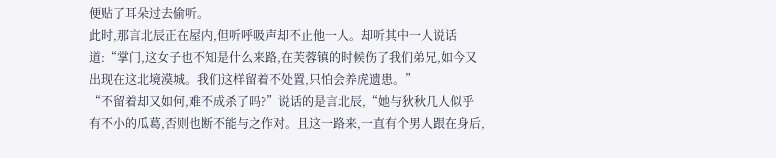便贴了耳朵过去偷听。
此时,那言北辰正在屋内,但听呼吸声却不止他一人。却听其中一人说话道:“掌门,这女子也不知是什么来路,在芙蓉镇的时候伤了我们弟兄,如今又出现在这北境漠城。我们这样留着不处置,只怕会养虎遗患。”
“不留着却又如何,难不成杀了吗?”说话的是言北辰,“她与狄秋几人似乎有不小的瓜葛,否则也断不能与之作对。且这一路来,一直有个男人跟在身后,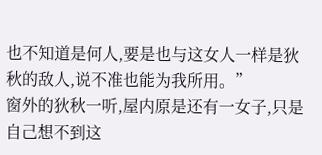也不知道是何人,要是也与这女人一样是狄秋的敌人,说不准也能为我所用。”
窗外的狄秋一听,屋内原是还有一女子,只是自己想不到这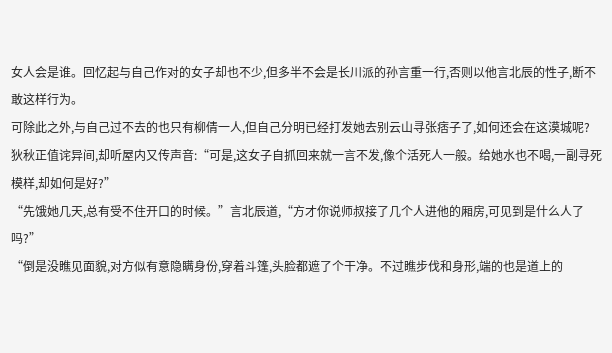女人会是谁。回忆起与自己作对的女子却也不少,但多半不会是长川派的孙言重一行,否则以他言北辰的性子,断不敢这样行为。
可除此之外,与自己过不去的也只有柳倩一人,但自己分明已经打发她去别云山寻张痞子了,如何还会在这漠城呢?
狄秋正值诧异间,却听屋内又传声音:“可是,这女子自抓回来就一言不发,像个活死人一般。给她水也不喝,一副寻死模样,却如何是好?”
“先饿她几天,总有受不住开口的时候。”言北辰道,“方才你说师叔接了几个人进他的厢房,可见到是什么人了吗?”
“倒是没瞧见面貌,对方似有意隐瞒身份,穿着斗篷,头脸都遮了个干净。不过瞧步伐和身形,端的也是道上的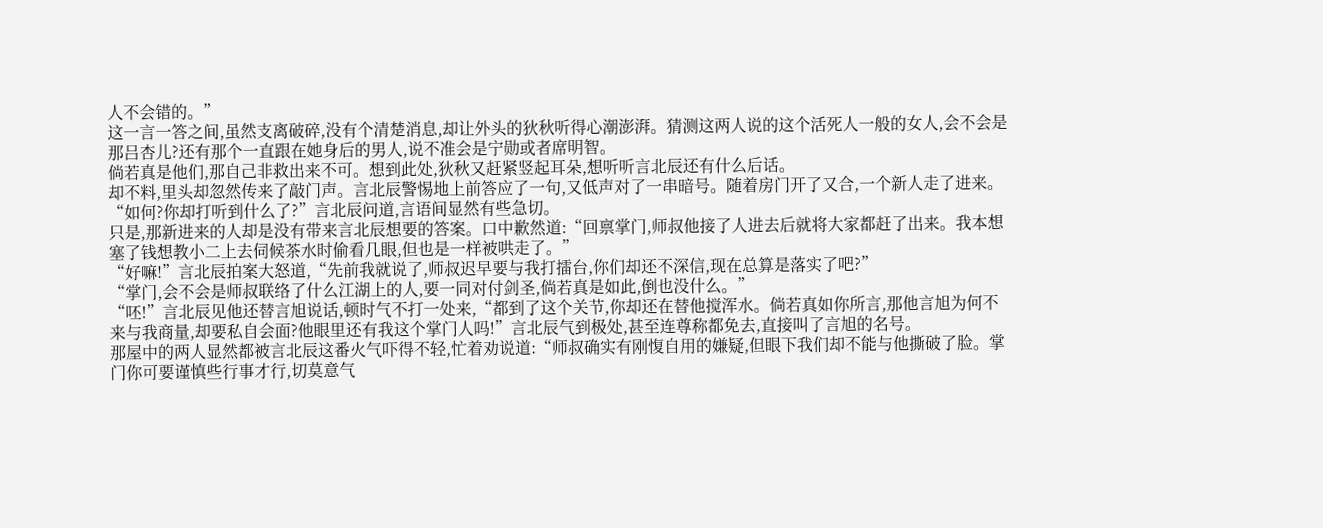人不会错的。”
这一言一答之间,虽然支离破碎,没有个清楚消息,却让外头的狄秋听得心潮澎湃。猜测这两人说的这个活死人一般的女人,会不会是那吕杏儿?还有那个一直跟在她身后的男人,说不准会是宁勋或者席明智。
倘若真是他们,那自己非救出来不可。想到此处,狄秋又赶紧竖起耳朵,想听听言北辰还有什么后话。
却不料,里头却忽然传来了敲门声。言北辰警惕地上前答应了一句,又低声对了一串暗号。随着房门开了又合,一个新人走了进来。
“如何?你却打听到什么了?”言北辰问道,言语间显然有些急切。
只是,那新进来的人却是没有带来言北辰想要的答案。口中歉然道:“回禀掌门,师叔他接了人进去后就将大家都赶了出来。我本想塞了钱想教小二上去伺候茶水时偷看几眼,但也是一样被哄走了。”
“好嘛!”言北辰拍案大怒道,“先前我就说了,师叔迟早要与我打擂台,你们却还不深信,现在总算是落实了吧?”
“掌门,会不会是师叔联络了什么江湖上的人,要一同对付剑圣,倘若真是如此,倒也没什么。”
“呸!”言北辰见他还替言旭说话,顿时气不打一处来,“都到了这个关节,你却还在替他搅浑水。倘若真如你所言,那他言旭为何不来与我商量,却要私自会面?他眼里还有我这个掌门人吗!”言北辰气到极处,甚至连尊称都免去,直接叫了言旭的名号。
那屋中的两人显然都被言北辰这番火气吓得不轻,忙着劝说道:“师叔确实有刚愎自用的嫌疑,但眼下我们却不能与他撕破了脸。掌门你可要谨慎些行事才行,切莫意气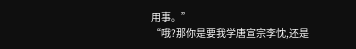用事。”
“哦?那你是要我学唐宣宗李忱,还是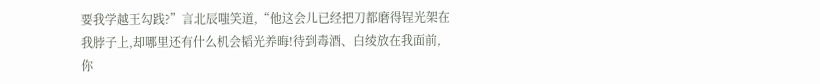要我学越王勾践?”言北辰嗤笑道,“他这会儿已经把刀都磨得锃光架在我脖子上,却哪里还有什么机会韬光养晦!待到毒酒、白绫放在我面前,你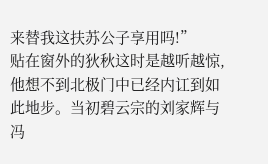来替我这扶苏公子享用吗!”
贴在窗外的狄秋这时是越听越惊,他想不到北极门中已经内讧到如此地步。当初碧云宗的刘家辉与冯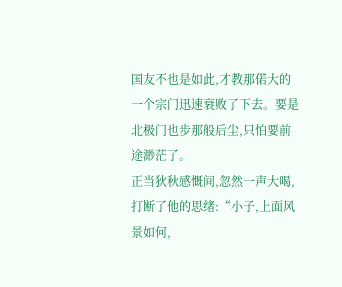国友不也是如此,才教那偌大的一个宗门迅速衰败了下去。要是北极门也步那般后尘,只怕要前途渺茫了。
正当狄秋感慨间,忽然一声大喝,打断了他的思绪:“小子,上面风景如何,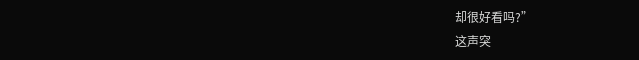却很好看吗?”
这声突